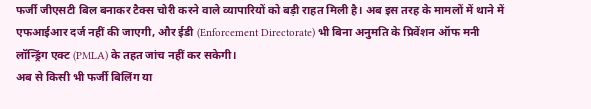फर्जी जीएसटी बिल बनाकर टैक्स चोरी करने वाले व्यापारियों को बड़ी राहत मिली है। अब इस तरह के मामलों में थाने में एफआईआर दर्ज नहीं की जाएगी, और ईडी (Enforcement Directorate) भी बिना अनुमति के प्रिवेंशन ऑफ मनी लॉन्ड्रिंग एक्ट (PMLA) के तहत जांच नहीं कर सकेगी।
अब से किसी भी फर्जी बिलिंग या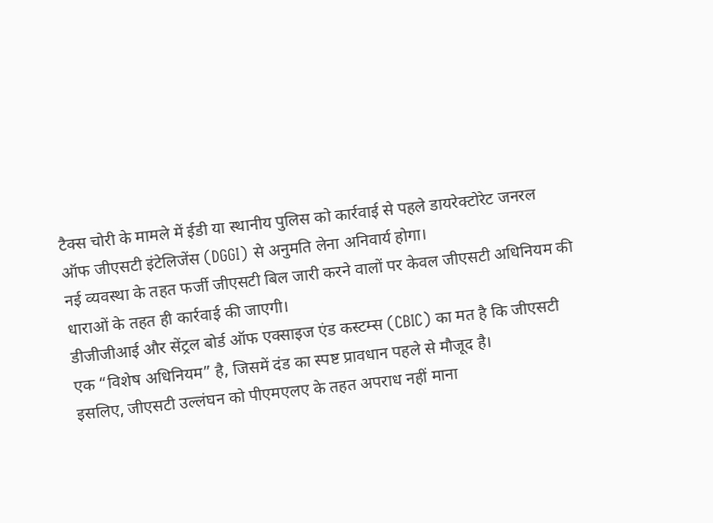टैक्स चोरी के मामले में ईडी या स्थानीय पुलिस को कार्रवाई से पहले डायरेक्टोरेट जनरल ऑफ जीएसटी इंटेलिजेंस (DGGI) से अनुमति लेना अनिवार्य होगा।
नई व्यवस्था के तहत फर्जी जीएसटी बिल जारी करने वालों पर केवल जीएसटी अधिनियम की धाराओं के तहत ही कार्रवाई की जाएगी।
डीजीजीआई और सेंट्रल बोर्ड ऑफ एक्साइज एंड कस्टम्स (CBIC) का मत है कि जीएसटी एक “विशेष अधिनियम” है, जिसमें दंड का स्पष्ट प्रावधान पहले से मौजूद है।
इसलिए, जीएसटी उल्लंघन को पीएमएलए के तहत अपराध नहीं माना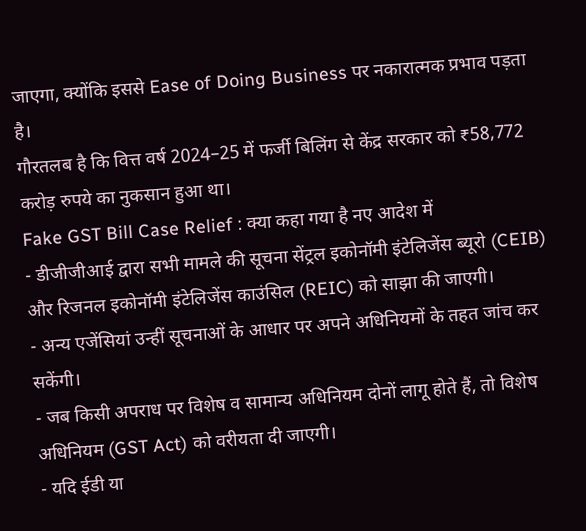जाएगा, क्योंकि इससे Ease of Doing Business पर नकारात्मक प्रभाव पड़ता है।
गौरतलब है कि वित्त वर्ष 2024–25 में फर्जी बिलिंग से केंद्र सरकार को ₹58,772 करोड़ रुपये का नुकसान हुआ था।
Fake GST Bill Case Relief : क्या कहा गया है नए आदेश में
- डीजीजीआई द्वारा सभी मामले की सूचना सेंट्रल इकोनॉमी इंटेलिजेंस ब्यूरो (CEIB) और रिजनल इकोनॉमी इंटेलिजेंस काउंसिल (REIC) को साझा की जाएगी।
- अन्य एजेंसियां उन्हीं सूचनाओं के आधार पर अपने अधिनियमों के तहत जांच कर सकेंगी।
- जब किसी अपराध पर विशेष व सामान्य अधिनियम दोनों लागू होते हैं, तो विशेष अधिनियम (GST Act) को वरीयता दी जाएगी।
- यदि ईडी या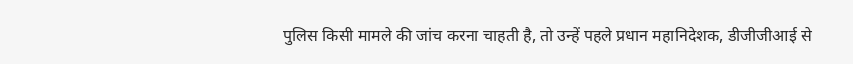पुलिस किसी मामले की जांच करना चाहती है, तो उन्हें पहले प्रधान महानिदेशक, डीजीजीआई से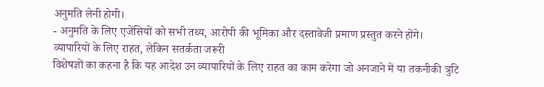अनुमति लेनी होगी।
- अनुमति के लिए एजेंसियों को सभी तथ्य, आरोपी की भूमिका और दस्तावेजी प्रमाण प्रस्तुत करने होंगे।
व्यापारियों के लिए राहत, लेकिन सतर्कता जरूरी
विशेषज्ञों का कहना है कि यह आदेश उन व्यापारियों के लिए राहत का काम करेगा जो अनजाने में या तकनीकी त्रुटि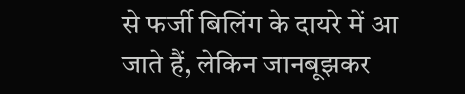से फर्जी बिलिंग के दायरे में आ जाते हैं, लेकिन जानबूझकर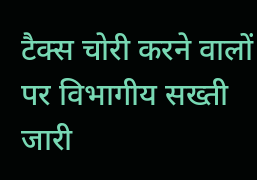टैक्स चोरी करने वालों पर विभागीय सख्ती जारी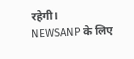रहेगी।
NEWSANP के लिए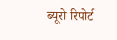ब्यूरो रिपोर्ट